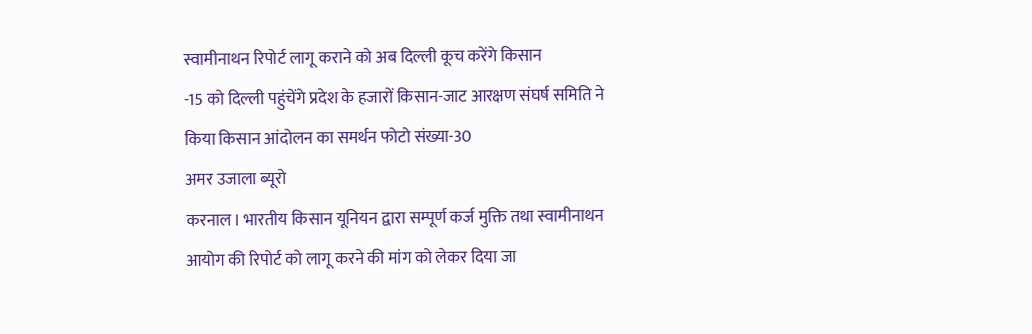स्वामीनाथन रिपोर्ट लागू कराने को अब दिल्ली कूच करेंगे किसान
-15 को दिल्ली पहुंचेंगे प्रदेश के हजारों किसान-जाट आरक्षण संघर्ष समिति ने किया किसान आंदोलन का समर्थन फोटो संख्या-30
अमर उजाला ब्यूरो
करनाल। भारतीय किसान यूनियन द्वारा सम्पूर्ण कर्ज मुक्ति तथा स्वामीनाथन आयोग की रिपोर्ट को लागू करने की मांग को लेकर दिया जा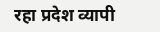रहा प्रदेश व्यापी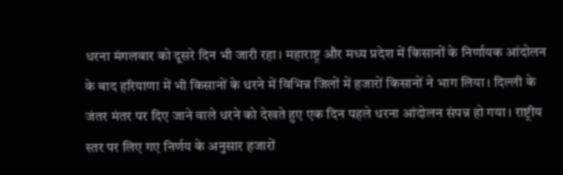धरना मंगलवार को दूसरे दिन भी जारी रहा। महाराष्ट्र और मध्य प्रदेश में किसानों के निर्णायक आंदोलन के बाद हरियाणा में भी किसानों के धरने में विभिन्न जिलों में हजारों किसानों ने भाग लिया। दिल्ली के जंतर मंतर पर दिए जाने वाले धरने को देखते हुए एक दिन पहले धरना आंदोलन संपन्न हो गया। राष्ट्रीय स्तर पर लिए गए निर्णय के अनुसार हजारों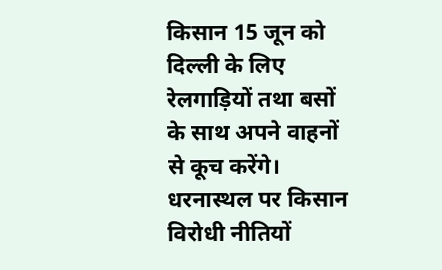किसान 15 जून को दिल्ली के लिए रेलगाड़ियों तथा बसों के साथ अपने वाहनों से कूच करेंगे। धरनास्थल पर किसान विरोधी नीतियों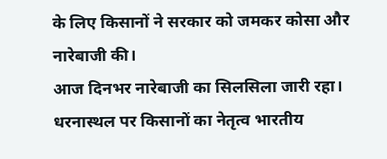के लिए किसानों ने सरकार को जमकर कोसा और नारेबाजी की।
आज दिनभर नारेबाजी का सिलसिला जारी रहा। धरनास्थल पर किसानों का नेतृत्व भारतीय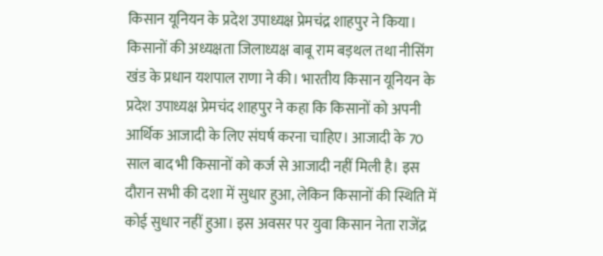किसान यूनियन के प्रदेश उपाध्यक्ष प्रेमचंद्र शाहपुर ने किया। किसानों की अध्यक्षता जिलाध्यक्ष बाबू राम बड़थल तथा नीसिंग खंड के प्रधान यशपाल राणा ने की। भारतीय किसान यूनियन के प्रदेश उपाध्यक्ष प्रेमचंद शाहपुर ने कहा कि किसानों को अपनी आर्थिक आजादी के लिए संघर्ष करना चाहिए। आजादी के 70 साल बाद भी किसानों को कर्ज से आजादी नहीं मिली है। इस दौरान सभी की दशा में सुधार हुआ, लेकिन किसानों की स्थिति में कोई सुधार नहीं हुआ। इस अवसर पर युवा किसान नेता राजेंद्र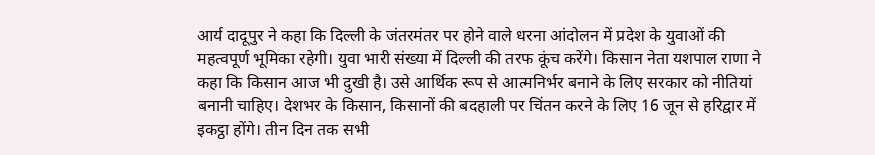आर्य दादूपुर ने कहा कि दिल्ली के जंतरमंतर पर होने वाले धरना आंदोलन में प्रदेश के युवाओं की महत्वपूर्ण भूमिका रहेगी। युवा भारी संख्या में दिल्ली की तरफ कूंच करेंगे। किसान नेता यशपाल राणा ने कहा कि किसान आज भी दुखी है। उसे आर्थिक रूप से आत्मनिर्भर बनाने के लिए सरकार को नीतियां बनानी चाहिए। देशभर के किसान, किसानों की बदहाली पर चिंतन करने के लिए 16 जून से हरिद्वार में इकट्ठा होंगे। तीन दिन तक सभी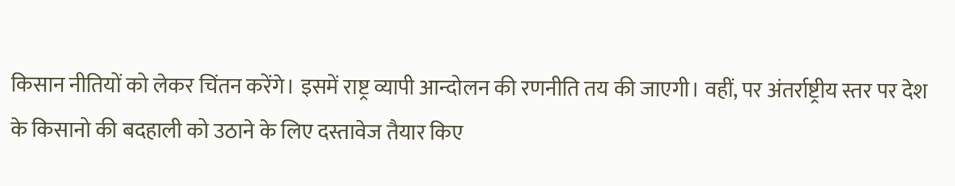किसान नीतियों को लेकर चिंतन करेंगे। इसमें राष्ट्र व्यापी आन्दोलन की रणनीति तय की जाएगी। वहीं, पर अंतर्राष्ट्रीय स्तर पर देश के किसानो की बदहाली को उठाने के लिए दस्तावेज तैयार किए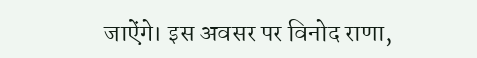जाऐंगे। इस अवसर पर विनोद राणा,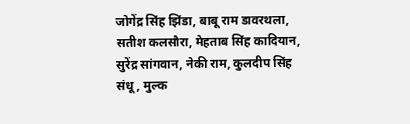जोगेंद्र सिंह झिंडा, बाबू राम डावरथला, सतीश कलसौरा, मेहताब सिंह कादियान, सुरेंद्र सांगवान, नेकी राम, कुलदीप सिंह संधू, मुल्क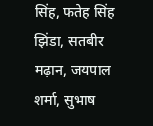सिंह, फतेह सिंह झिंडा, सतबीर मढ़ान, जयपाल शर्मा, सुभाष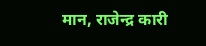मान, राजेन्द्र कारी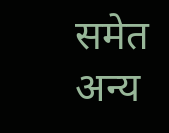समेत अन्य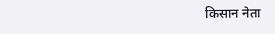किसान नेता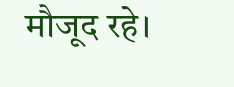मौजूद रहे।